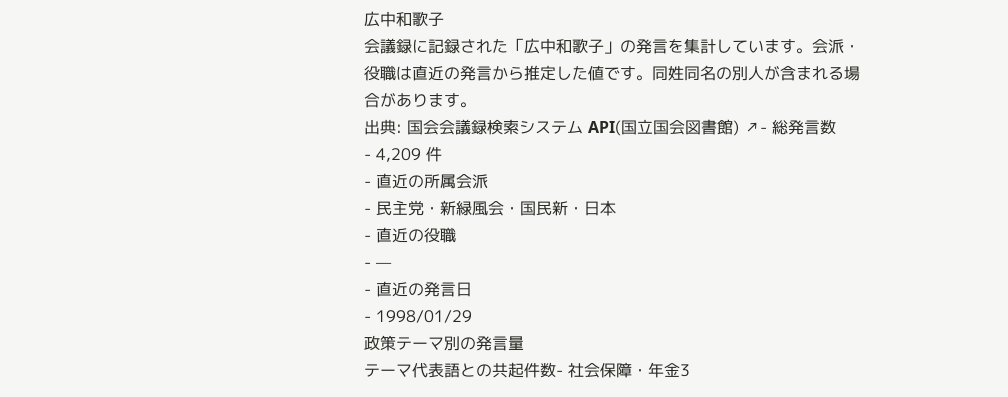広中和歌子
会議録に記録された「広中和歌子」の発言を集計しています。会派・役職は直近の発言から推定した値です。同姓同名の別人が含まれる場合があります。
出典: 国会会議録検索システム API(国立国会図書館) ↗- 総発言数
- 4,209 件
- 直近の所属会派
- 民主党・新緑風会・国民新・日本
- 直近の役職
- —
- 直近の発言日
- 1998/01/29
政策テーマ別の発言量
テーマ代表語との共起件数- 社会保障・年金3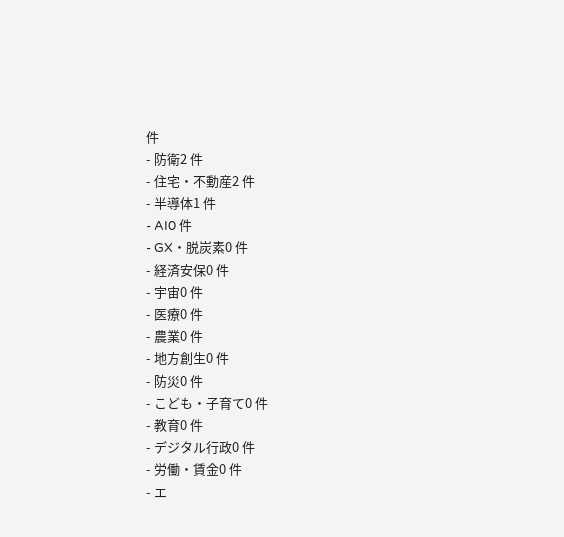件
- 防衛2 件
- 住宅・不動産2 件
- 半導体1 件
- AI0 件
- GX・脱炭素0 件
- 経済安保0 件
- 宇宙0 件
- 医療0 件
- 農業0 件
- 地方創生0 件
- 防災0 件
- こども・子育て0 件
- 教育0 件
- デジタル行政0 件
- 労働・賃金0 件
- エ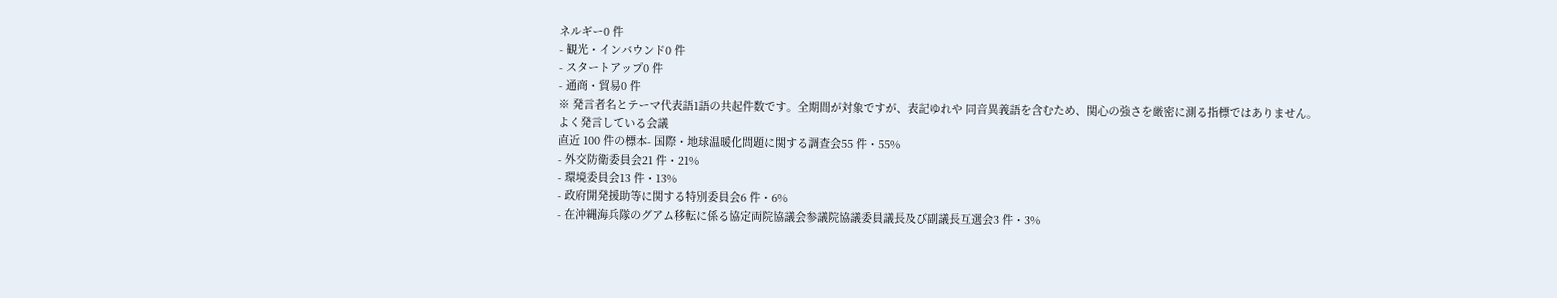ネルギー0 件
- 観光・インバウンド0 件
- スタートアップ0 件
- 通商・貿易0 件
※ 発言者名とテーマ代表語1語の共起件数です。全期間が対象ですが、表記ゆれや 同音異義語を含むため、関心の強さを厳密に測る指標ではありません。
よく発言している会議
直近 100 件の標本- 国際・地球温暖化問題に関する調査会55 件・55%
- 外交防衛委員会21 件・21%
- 環境委員会13 件・13%
- 政府開発援助等に関する特別委員会6 件・6%
- 在沖縄海兵隊のグアム移転に係る協定両院協議会参議院協議委員議長及び副議長互選会3 件・3%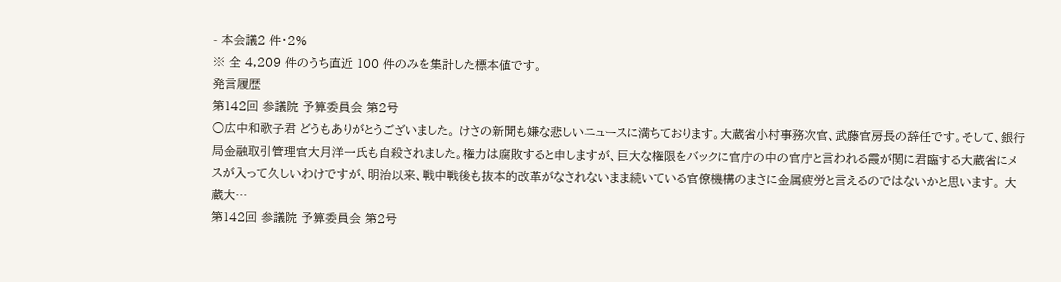- 本会議2 件・2%
※ 全 4,209 件のうち直近 100 件のみを集計した標本値です。
発言履歴
第142回 参議院 予算委員会 第2号
○広中和歌子君 どうもありがとうございました。 けさの新聞も嫌な悲しいニュースに満ちております。大蔵省小村事務次官、武藤官房長の辞任です。そして、銀行局金融取引管理官大月洋一氏も自殺されました。権力は腐敗すると申しますが、巨大な権限をバックに官庁の中の官庁と言われる霞が関に君臨する大蔵省にメスが入って久しいわけですが、明治以来、戦中戦後も抜本的改革がなされないまま続いている官僚機構のまさに金属疲労と言えるのではないかと思います。 大蔵大…
第142回 参議院 予算委員会 第2号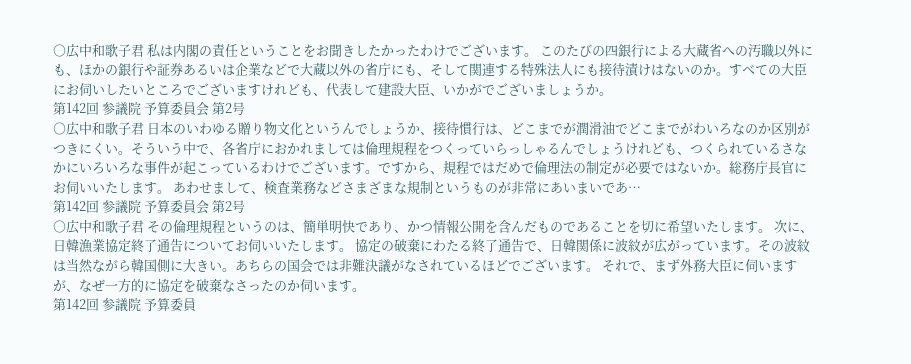○広中和歌子君 私は内閣の責任ということをお聞きしたかったわけでございます。 このたびの四銀行による大蔵省への汚職以外にも、ほかの銀行や証券あるいは企業などで大蔵以外の省庁にも、そして関連する特殊法人にも接待漬けはないのか。すべての大臣にお伺いしたいところでございますけれども、代表して建設大臣、いかがでございましょうか。
第142回 参議院 予算委員会 第2号
○広中和歌子君 日本のいわゆる贈り物文化というんでしょうか、接待慣行は、どこまでが潤滑油でどこまでがわいろなのか区別がつきにくい。そういう中で、各省庁におかれましては倫理規程をつくっていらっしゃるんでしょうけれども、つくられているさなかにいろいろな事件が起こっているわけでございます。ですから、規程ではだめで倫理法の制定が必要ではないか。総務庁長官にお伺いいたします。 あわせまして、検査業務などさまざまな規制というものが非常にあいまいであ…
第142回 参議院 予算委員会 第2号
○広中和歌子君 その倫理規程というのは、簡単明快であり、かつ情報公開を含んだものであることを切に希望いたします。 次に、日韓漁業協定終了通告についてお伺いいたします。 協定の破棄にわたる終了通告で、日韓関係に波紋が広がっています。その波紋は当然ながら韓国側に大きい。あちらの国会では非難決議がなされているほどでございます。 それで、まず外務大臣に伺いますが、なぜ一方的に協定を破棄なさったのか伺います。
第142回 参議院 予算委員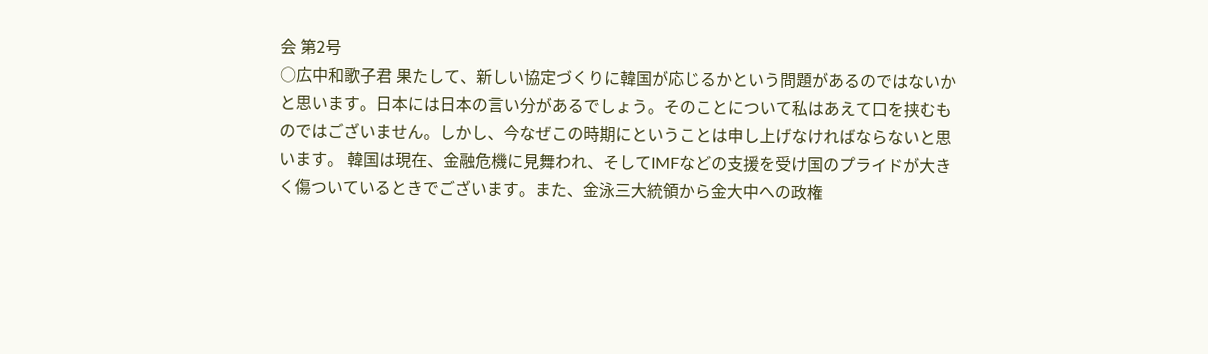会 第2号
○広中和歌子君 果たして、新しい協定づくりに韓国が応じるかという問題があるのではないかと思います。日本には日本の言い分があるでしょう。そのことについて私はあえて口を挟むものではございません。しかし、今なぜこの時期にということは申し上げなければならないと思います。 韓国は現在、金融危機に見舞われ、そしてIMFなどの支援を受け国のプライドが大きく傷ついているときでございます。また、金泳三大統領から金大中への政権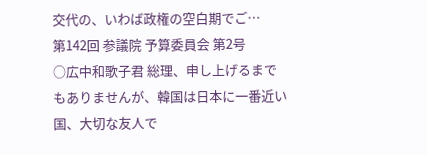交代の、いわば政権の空白期でご…
第142回 参議院 予算委員会 第2号
○広中和歌子君 総理、申し上げるまでもありませんが、韓国は日本に一番近い国、大切な友人で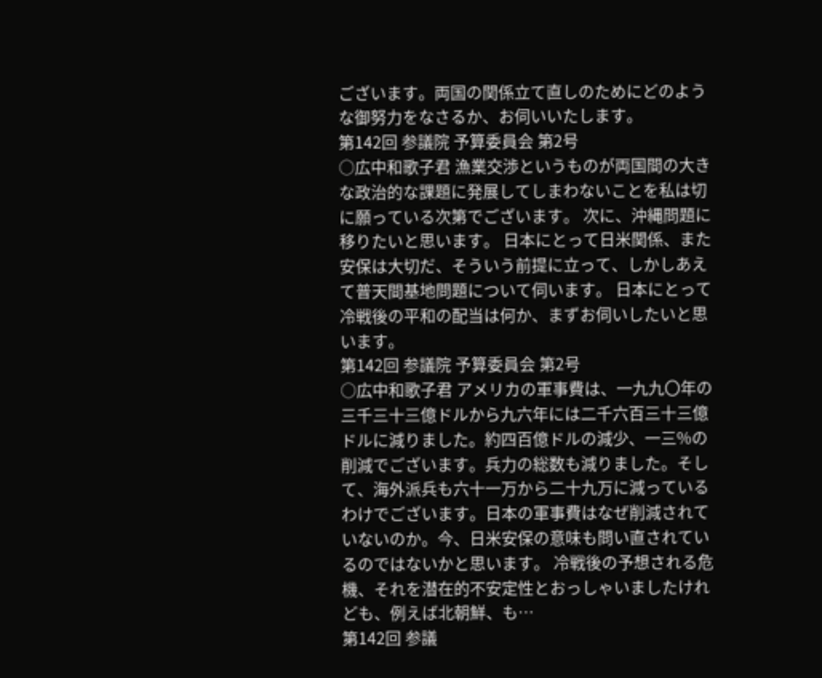ございます。両国の関係立て直しのためにどのような御努力をなさるか、お伺いいたします。
第142回 参議院 予算委員会 第2号
○広中和歌子君 漁業交渉というものが両国間の大きな政治的な課題に発展してしまわないことを私は切に願っている次第でございます。 次に、沖縄問題に移りたいと思います。 日本にとって日米関係、また安保は大切だ、そういう前提に立って、しかしあえて普天間基地問題について伺います。 日本にとって冷戦後の平和の配当は何か、まずお伺いしたいと思います。
第142回 参議院 予算委員会 第2号
○広中和歌子君 アメリカの軍事費は、一九九〇年の三千三十三億ドルから九六年には二千六百三十三億ドルに減りました。約四百億ドルの減少、一三%の削減でございます。兵力の総数も減りました。そして、海外派兵も六十一万から二十九万に減っているわけでございます。日本の軍事費はなぜ削減されていないのか。今、日米安保の意味も問い直されているのではないかと思います。 冷戦後の予想される危機、それを潜在的不安定性とおっしゃいましたけれども、例えば北朝鮮、も…
第142回 参議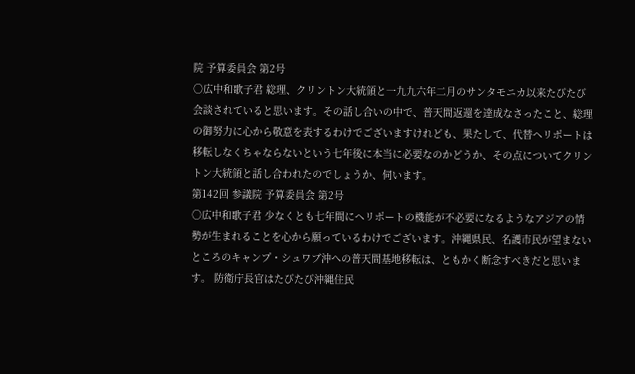院 予算委員会 第2号
○広中和歌子君 総理、クリントン大統領と一九九六年二月のサンタモニカ以来たびたび会談されていると思います。その話し合いの中で、普天間返還を達成なさったこと、総理の御努力に心から敬意を表するわけでございますけれども、果たして、代替ヘリポートは移転しなくちゃならないという七年後に本当に必要なのかどうか、その点についてクリントン大統領と話し合われたのでしょうか、伺います。
第142回 参議院 予算委員会 第2号
○広中和歌子君 少なくとも七年間にヘリポートの機能が不必要になるようなアジアの情勢が生まれることを心から願っているわけでございます。沖縄県民、名護市民が望まないところのキャンプ・シュワブ沖への普天間基地移転は、ともかく断念すべきだと思います。 防衛庁長官はたびたび沖縄住民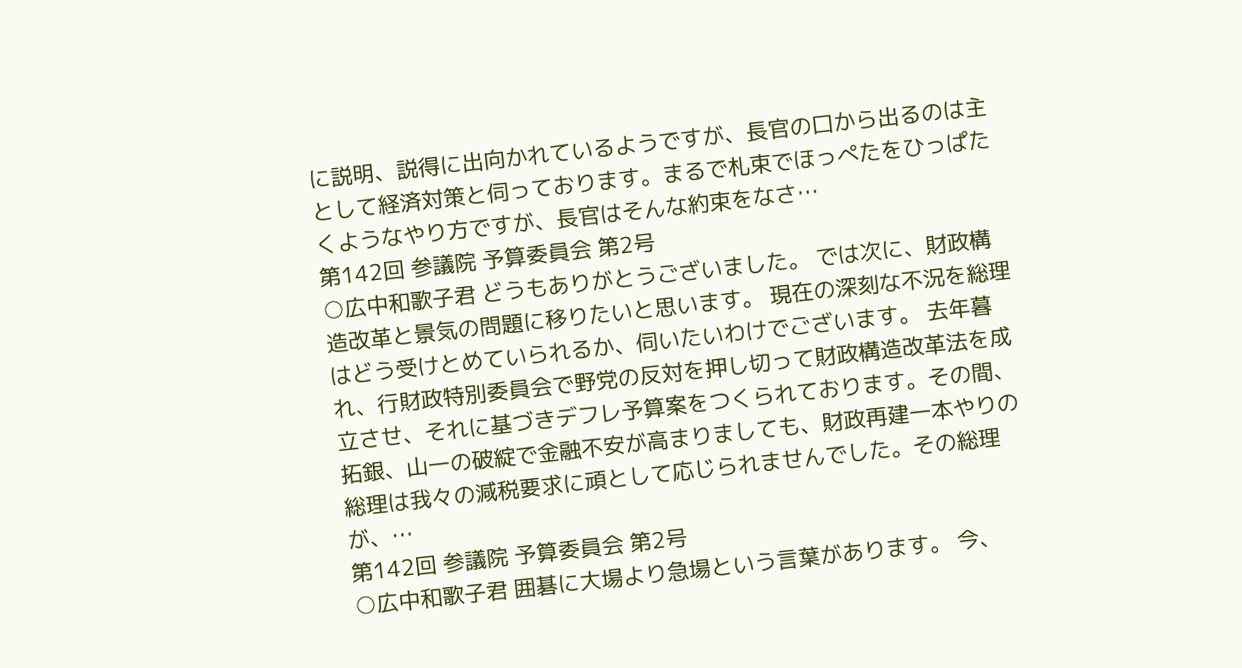に説明、説得に出向かれているようですが、長官の口から出るのは主として経済対策と伺っております。まるで札束でほっぺたをひっぱたくようなやり方ですが、長官はそんな約束をなさ…
第142回 参議院 予算委員会 第2号
○広中和歌子君 どうもありがとうございました。 では次に、財政構造改革と景気の問題に移りたいと思います。 現在の深刻な不況を総理はどう受けとめていられるか、伺いたいわけでございます。 去年暮れ、行財政特別委員会で野党の反対を押し切って財政構造改革法を成立させ、それに基づきデフレ予算案をつくられております。その間、拓銀、山一の破綻で金融不安が高まりましても、財政再建一本やりの総理は我々の減税要求に頑として応じられませんでした。その総理が、…
第142回 参議院 予算委員会 第2号
○広中和歌子君 囲碁に大場より急場という言葉があります。 今、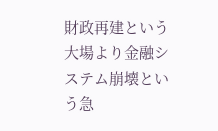財政再建という大場より金融システム崩壊という急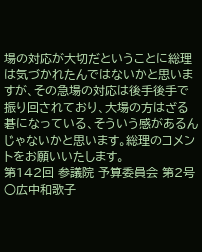場の対応が大切だということに総理は気づかれたんではないかと思いますが、その急場の対応は後手後手で振り回されており、大場の方はざる碁になっている、そういう感があるんじゃないかと思います。総理のコメントをお願いいたします。
第142回 参議院 予算委員会 第2号
○広中和歌子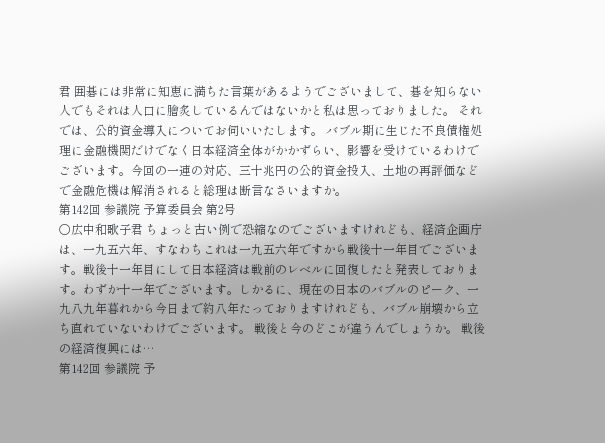君 囲碁には非常に知恵に満ちた言葉があるようでございまして、碁を知らない人でもそれは人口に膾炙しているんではないかと私は思っておりました。 それでは、公的資金導入についてお伺いいたします。 バブル期に生じた不良債権処理に金融機関だけでなく日本経済全体がかかずらい、影響を受けているわけでございます。今回の一連の対応、三十兆円の公的資金投入、土地の再評価などで金融危機は解消されると総理は断言なさいますか。
第142回 参議院 予算委員会 第2号
○広中和歌子君 ちょっと古い例で恐縮なのでございますけれども、経済企画庁は、一九五六年、すなわちこれは一九五六年ですから戦後十一年目でございます。戦後十一年目にして日本経済は戦前のレベルに回復したと発表しております。わずか十一年でございます。しかるに、現在の日本のバブルのピーク、一九八九年暮れから今日まで約八年たっておりますけれども、バブル崩壊から立ち直れていないわけでございます。 戦後と今のどこが違うんでしょうか。 戦後の経済復興には…
第142回 参議院 予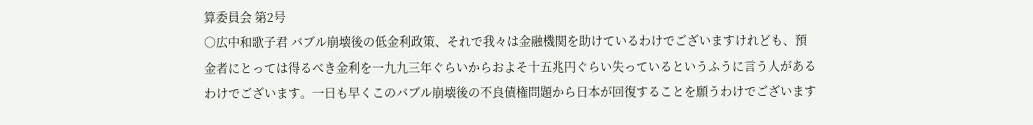算委員会 第2号
○広中和歌子君 バブル崩壊後の低金利政策、それで我々は金融機関を助けているわけでございますけれども、預金者にとっては得るべき金利を一九九三年ぐらいからおよそ十五兆円ぐらい失っているというふうに言う人があるわけでございます。一日も早くこのバブル崩壊後の不良債権問題から日本が回復することを願うわけでございます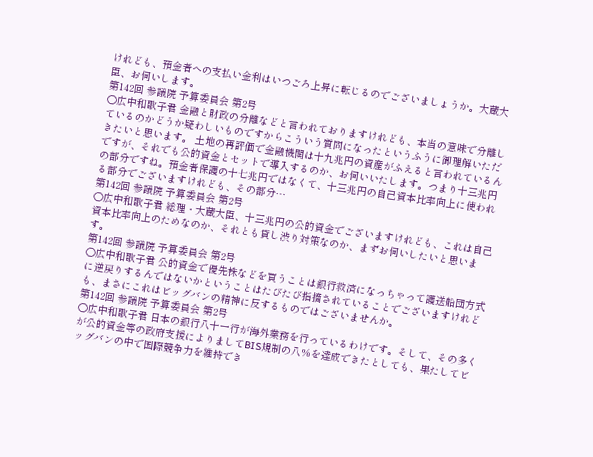けれども、預金者への支払い金利はいつごろ上昇に転じるのでございましょうか。大蔵大臣、お伺いします。
第142回 参議院 予算委員会 第2号
○広中和歌子君 金融と財政の分離などと言われておりますけれども、本当の意味で分離しているのかどうか疑わしいものですからこういう質問になったというふうに御理解いただきたいと思います。 土地の再評価で金融機関は十九兆円の資産がふえると言われているんですが、それでも公的資金とセットで導入するのか、お伺いいたします。つまり十三兆円の部分ですね。預金者保護の十七兆円ではなくて、十三兆円の自己資本比率向上に使われる部分でございますけれども、その部分…
第142回 参議院 予算委員会 第2号
○広中和歌子君 総理・大蔵大臣、十三兆円の公的資金でございますけれども、これは自己資本比率向上のためなのか、それとも貸し渋り対策なのか、まずお伺いしたいと思います。
第142回 参議院 予算委員会 第2号
○広中和歌子君 公的資金で優先株などを買うことは銀行救済になっちゃって護送船団方式に逆戻りするんではないかということはたびたび指摘されていることでございますけれども、まさにこれはビッグバンの精神に反するものではございませんか。
第142回 参議院 予算委員会 第2号
○広中和歌子君 日本の銀行八十一行が海外業務を行っているわけです。そして、その多くが公的資金等の政府支援によりましてBIS規制の八%を達成できたとしても、果たしてビッグバンの中で国際競争力を維持でき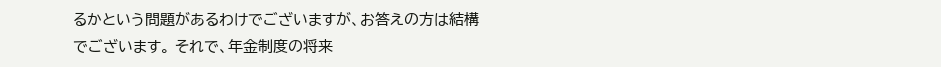るかという問題があるわけでございますが、お答えの方は結構でございます。 それで、年金制度の将来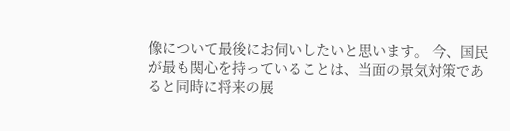像について最後にお伺いしたいと思います。 今、国民が最も関心を持っていることは、当面の景気対策であると同時に将来の展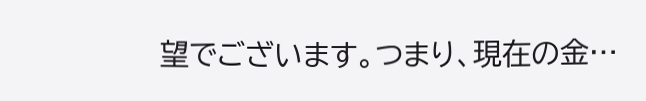望でございます。つまり、現在の金…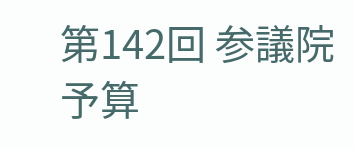第142回 参議院 予算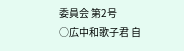委員会 第2号
○広中和歌子君 自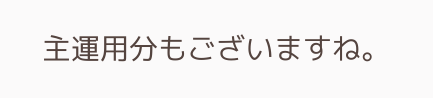主運用分もございますね。